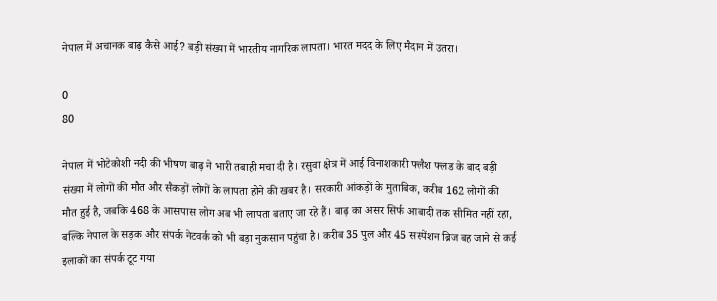नेपाल में अचानक बाढ़ कैसे आई? बड़ी संख्या में भारतीय नागरिक लापता। भारत मदद के लिए मैदान में उतरा।

0
80

नेपाल में भोटेकोशी नदी की भीषण बाढ़ ने भारी तबाही मचा दी है। रसुवा क्षेत्र में आई विनाशकारी फ्लैश फ्लड के बाद बड़ी संख्या में लोगों की मौत और सैकड़ों लोगों के लापता होने की खबर है। सरकारी आंकड़ों के मुताबिक, करीब 162 लोगों की मौत हुई है, जबकि 468 के आसपास लोग अब भी लापता बताए जा रहे हैं। बाढ़ का असर सिर्फ आबादी तक सीमित नहीं रहा, बल्कि नेपाल के सड़क और संपर्क नेटवर्क को भी बड़ा नुकसान पहुंचा है। करीब 35 पुल और 45 सस्पेंशन ब्रिज बह जाने से कई इलाकों का संपर्क टूट गया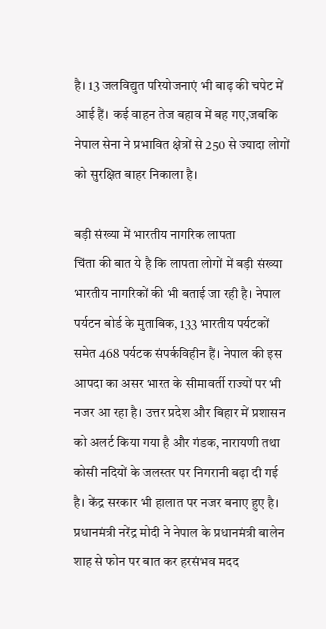है। 13 जलविद्युत परियोजनाएं भी बाढ़ की चपेट में आई हैं। कई वाहन तेज बहाव में बह गए,जबकि नेपाल सेना ने प्रभावित क्षेत्रों से 250 से ज्यादा लोगों को सुरक्षित बाहर निकाला है।

बड़ी संख्या में भारतीय नागरिक लापता
चिंता की बात ये है कि लापता लोगों में बड़ी संख्या भारतीय नागरिकों की भी बताई जा रही है। नेपाल पर्यटन बोर्ड के मुताबिक, 133 भारतीय पर्यटकों समेत 468 पर्यटक संपर्कविहीन हैं। नेपाल की इस आपदा का असर भारत के सीमावर्ती राज्यों पर भी नजर आ रहा है। उत्तर प्रदेश और बिहार में प्रशासन को अलर्ट किया गया है और गंडक, नारायणी तथा कोसी नदियों के जलस्तर पर निगरानी बढ़ा दी गई है। केंद्र सरकार भी हालात पर नजर बनाए हुए है। प्रधानमंत्री नरेंद्र मोदी ने नेपाल के प्रधानमंत्री बालेन शाह से फोन पर बात कर हरसंभव मदद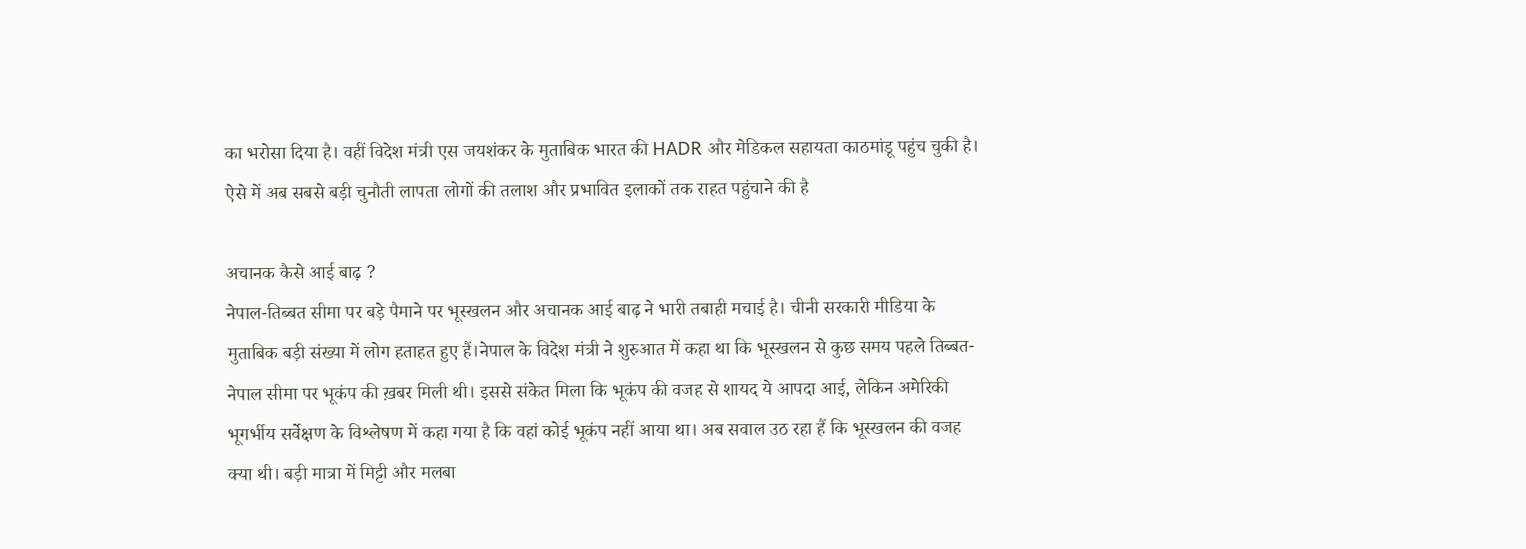का भरोसा दिया है। वहीं विदेश मंत्री एस जयशंकर के मुताबिक भारत की HADR और मेडिकल सहायता काठमांडू पहुंच चुकी है। ऐसे में अब सबसे बड़ी चुनौती लापता लोगों की तलाश और प्रभावित इलाकों तक राहत पहुंचाने की है

अचानक कैसे आई बाढ़ ?
नेपाल-तिब्बत सीमा पर बड़े पैमाने पर भूस्खलन और अचानक आई बाढ़ ने भारी तबाही मचाई है। चीनी सरकारी मीडिया के मुताबिक बड़ी संख्या में लोग हताहत हुए हैं।नेपाल के विदेश मंत्री ने शुरुआत में कहा था कि भूस्खलन से कुछ समय पहले तिब्बत-नेपाल सीमा पर भूकंप की ख़बर मिली थी। इससे संकेत मिला कि भूकंप की वजह से शायद ये आपदा आई, लेकिन अमेरिकी भूगर्भीय सर्वेक्षण के विश्लेषण में कहा गया है कि वहां कोई भूकंप नहीं आया था। अब सवाल उठ रहा हैं कि भूस्खलन की वजह क्या थी। बड़ी मात्रा में मिट्टी और मलबा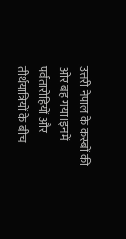उत्तरी नेपाल के कस्बों की ओर बह गया।इनमें पर्वतारोहियों और तीर्थयात्रियों के बीच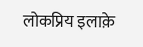लोकप्रिय इलाक़े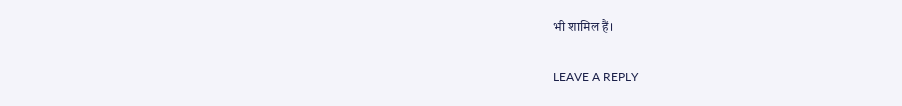भी शामिल हैं।

LEAVE A REPLY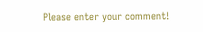Please enter your comment!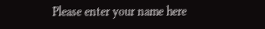Please enter your name here